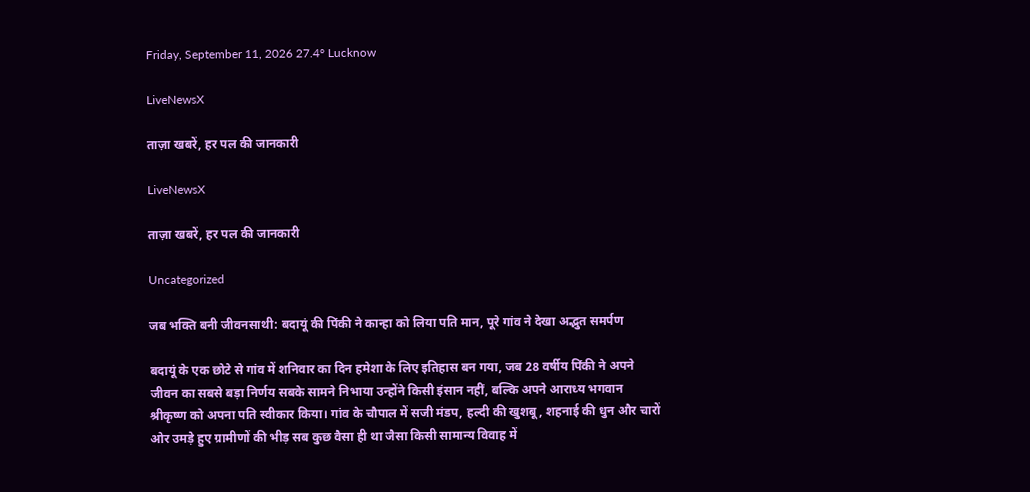Friday, September 11, 2026 27.4° Lucknow

LiveNewsX

ताज़ा खबरें, हर पल की जानकारी

LiveNewsX

ताज़ा खबरें, हर पल की जानकारी

Uncategorized

जब भक्ति बनी जीवनसाथी: बदायूं की पिंकी ने कान्हा को लिया पति मान, पूरे गांव ने देखा अद्भुत समर्पण

बदायूं के एक छोटे से गांव में शनिवार का दिन हमेशा के लिए इतिहास बन गया, जब 28 वर्षीय पिंकी ने अपने जीवन का सबसे बड़ा निर्णय सबके सामने निभाया उन्होंने किसी इंसान नहीं, बल्कि अपने आराध्य भगवान श्रीकृष्ण को अपना पति स्वीकार किया। गांव के चौपाल में सजी मंडप, हल्दी की खुशबू, शहनाई की धुन और चारों ओर उमड़े हुए ग्रामीणों की भीड़ सब कुछ वैसा ही था जैसा किसी सामान्य विवाह में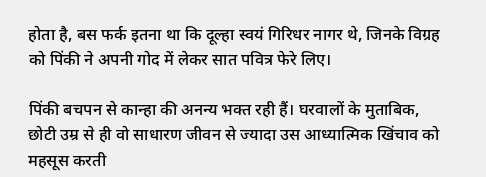होता है, बस फर्क इतना था कि दूल्हा स्वयं गिरिधर नागर थे, जिनके विग्रह को पिंकी ने अपनी गोद में लेकर सात पवित्र फेरे लिए।

पिंकी बचपन से कान्हा की अनन्य भक्त रही हैं। घरवालों के मुताबिक, छोटी उम्र से ही वो साधारण जीवन से ज्यादा उस आध्यात्मिक खिंचाव को महसूस करती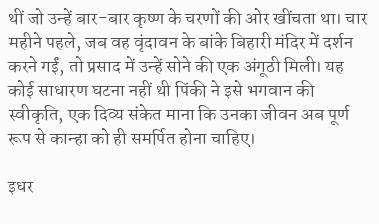थीं जो उन्हें बार-बार कृष्ण के चरणों की ओर खींचता था। चार महीने पहले, जब वह वृंदावन के बांके बिहारी मंदिर में दर्शन करने गईं, तो प्रसाद में उन्हें सोने की एक अंगूठी मिली। यह कोई साधारण घटना नहीं थी पिंकी ने इसे भगवान की स्वीकृति, एक दिव्य संकेत माना कि उनका जीवन अब पूर्ण रूप से कान्हा को ही समर्पित होना चाहिए।

इधर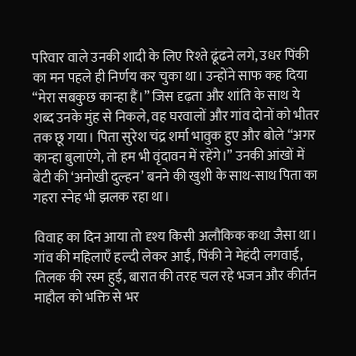परिवार वाले उनकी शादी के लिए रिश्ते ढूंढने लगे, उधर पिंकी का मन पहले ही निर्णय कर चुका था। उन्होंने साफ कह दिया “मेरा सबकुछ कान्हा हैं।” जिस दृढ़ता और शांति के साथ ये शब्द उनके मुंह से निकले, वह घरवालों और गांव दोनों को भीतर तक छू गया। पिता सुरेश चंद्र शर्मा भावुक हुए और बोले “अगर कान्हा बुलाएंगे, तो हम भी वृंदावन में रहेंगे।” उनकी आंखों में बेटी की ‘अनोखी दुल्हन’ बनने की खुशी के साथ-साथ पिता का गहरा स्नेह भी झलक रहा था।

विवाह का दिन आया तो दृश्य किसी अलौकिक कथा जैसा था। गांव की महिलाएँ हल्दी लेकर आईं, पिंकी ने मेहंदी लगवाई, तिलक की रस्म हुई, बारात की तरह चल रहे भजन और कीर्तन माहौल को भक्ति से भर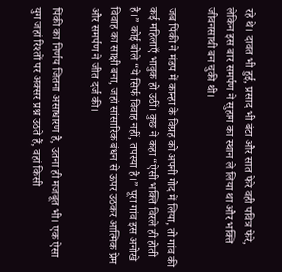रहे थे। दावत भी हुई, प्रसाद भी बंटा और सात फेरे वही पवित्र फेरे, लेकिन इस बार समर्पण ने सुहाग का स्थान ले लिया था और भक्ति जीवनसाथी बन चुकी थी।

जब पिंकी ने मंडप में कान्हा के विग्रह को अपनी गोद में लिया, तो गांव की कई महिलाएँ भावुक हो उठीं। कुछ ने कहा “ऐसी भक्ति विरले ही होती है।” कोई बोले “ये सिर्फ विवाह नहीं, तपस्या है।” पूरा गांव इस अनोखे विवाह का साक्षी बना, जहां सांसारिक बंधन से ऊपर उठकर आत्मिक प्रेम और समर्पण ने जीत दर्ज की।

पिंकी का निर्णय जितना असाधारण है, उतना ही मजबूत भी। एक ऐसा युग जहां रिश्तों पर अक्सर प्रश्न उठते हैं, वहां किसी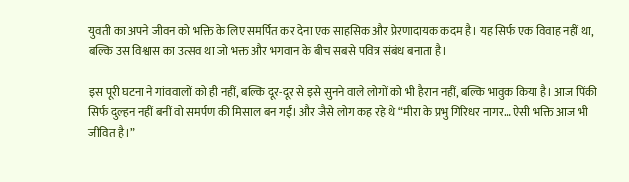युवती का अपने जीवन को भक्ति के लिए समर्पित कर देना एक साहसिक और प्रेरणादायक कदम है। यह सिर्फ एक विवाह नहीं था, बल्कि उस विश्वास का उत्सव था जो भक्त और भगवान के बीच सबसे पवित्र संबंध बनाता है।

इस पूरी घटना ने गांववालों को ही नहीं, बल्कि दूर-दूर से इसे सुनने वाले लोगों को भी हैरान नहीं, बल्कि भावुक किया है। आज पिंकी सिर्फ दुल्हन नहीं बनीं वो समर्पण की मिसाल बन गईं। और जैसे लोग कह रहे थे “मीरा के प्रभु गिरिधर नागर… ऐसी भक्ति आज भी जीवित है।”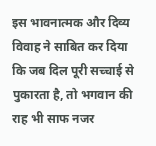इस भावनात्मक और दिव्य विवाह ने साबित कर दिया कि जब दिल पूरी सच्चाई से पुकारता है, तो भगवान की राह भी साफ नजर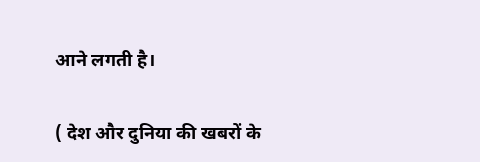आने लगती है।

( देश और दुनिया की खबरों के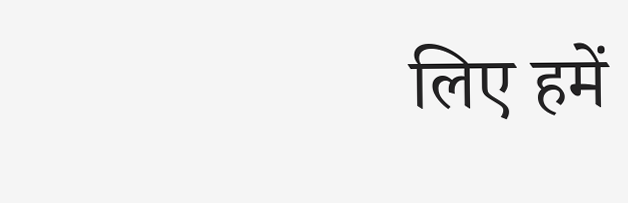लिए हमें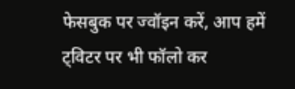फेसबुक पर ज्वॉइन करें, आप हमें ट्विटर पर भी फॉलो कर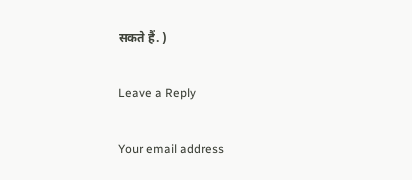सकते हैं. )

Leave a Reply

Your email address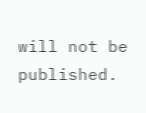will not be published.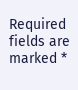Required fields are marked *